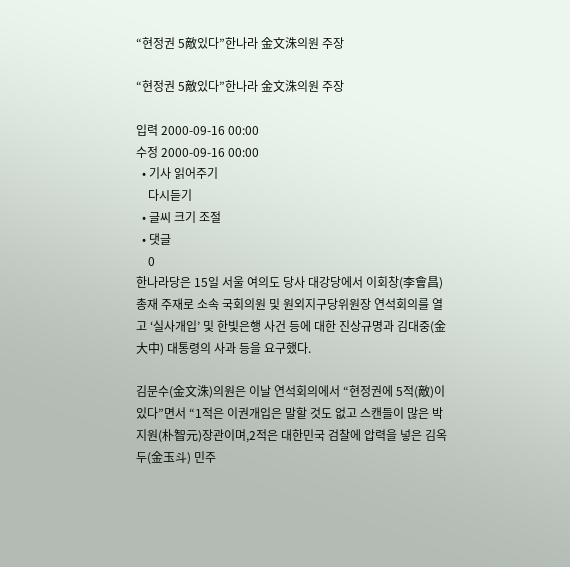“현정권 5敵있다”한나라 金文洙의원 주장

“현정권 5敵있다”한나라 金文洙의원 주장

입력 2000-09-16 00:00
수정 2000-09-16 00:00
  • 기사 읽어주기
    다시듣기
  • 글씨 크기 조절
  • 댓글
    0
한나라당은 15일 서울 여의도 당사 대강당에서 이회창(李會昌) 총재 주재로 소속 국회의원 및 원외지구당위원장 연석회의를 열고 ‘실사개입’ 및 한빛은행 사건 등에 대한 진상규명과 김대중(金大中) 대통령의 사과 등을 요구했다.

김문수(金文洙)의원은 이날 연석회의에서 “현정권에 5적(敵)이 있다”면서 “1적은 이권개입은 말할 것도 없고 스캔들이 많은 박지원(朴智元)장관이며,2적은 대한민국 검찰에 압력을 넣은 김옥두(金玉斗) 민주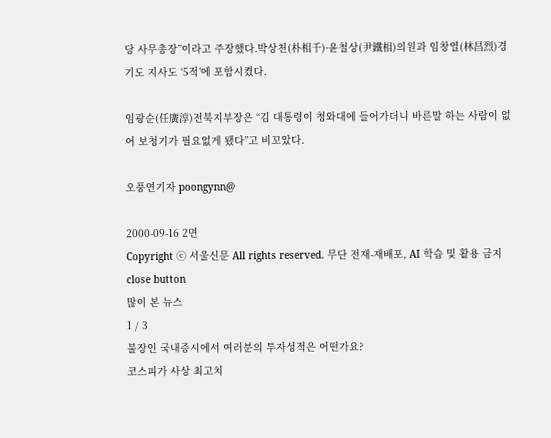당 사무총장”이라고 주장했다.박상천(朴相千)·윤철상(尹鐵相)의원과 임창열(林昌烈)경기도 지사도 ‘5적’에 포함시켰다.

임광순(任廣淳)전북지부장은 “김 대통령이 청와대에 들어가더니 바른말 하는 사람이 없어 보청기가 필요없게 됐다”고 비꼬았다.

오풍연기자 poongynn@

2000-09-16 2면
Copyright ⓒ 서울신문 All rights reserved. 무단 전재-재배포, AI 학습 및 활용 금지
close button
많이 본 뉴스
1 / 3
불장인 국내증시에서 여러분의 투자성적은 어떤가요?
코스피가 사상 최고치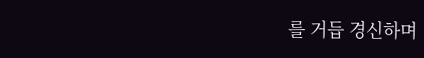를 거듭 경신하며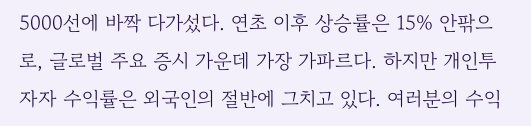5000선에 바짝 다가섰다. 연초 이후 상승률은 15% 안팎으로, 글로벌 주요 증시 가운데 가장 가파르다. 하지만 개인투자자 수익률은 외국인의 절반에 그치고 있다. 여러분의 수익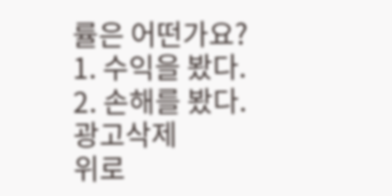률은 어떤가요?
1. 수익을 봤다.
2. 손해를 봤다.
광고삭제
위로